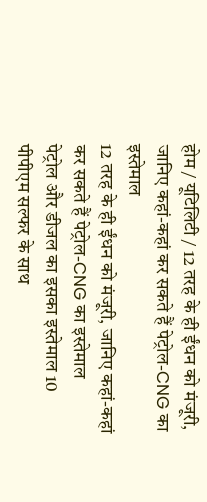होम / यूटिलिटी / 12 तरह के ही ईंधन को मंजूरी, जानिए कहां-कहां कर सकते हैं पेट्रोल-CNG का इस्तेमाल
12 तरह के ही ईंधन को मंजूरी, जानिए कहां-कहां कर सकते हैं पेट्रोल-CNG का इस्तेमाल
पेट्रोल और डीजल का इसका इस्तेमाल 10 पीपीएम सल्फर के साथ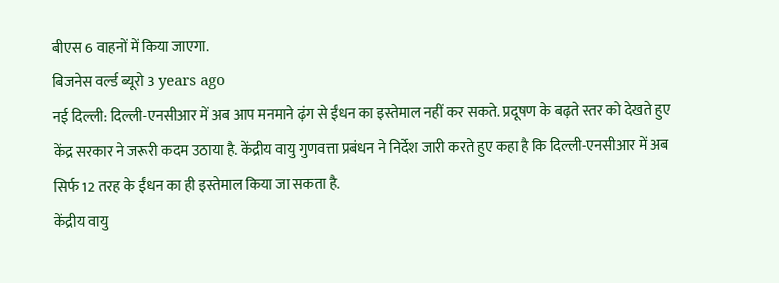बीएस 6 वाहनों में किया जाएगा.
बिजनेस वर्ल्ड ब्यूरो 3 years ago
नई दिल्ली: दिल्ली-एनसीआर में अब आप मनमाने ढ़ंग से ईंधन का इस्तेमाल नहीं कर सकते. प्रदूषण के बढ़ते स्तर को देखते हुए केंद्र सरकार ने जरूरी कदम उठाया है. केंद्रीय वायु गुणवत्ता प्रबंधन ने निर्देश जारी करते हुए कहा है कि दिल्ली-एनसीआर में अब सिर्फ 12 तरह के ईंधन का ही इस्तेमाल किया जा सकता है.
केंद्रीय वायु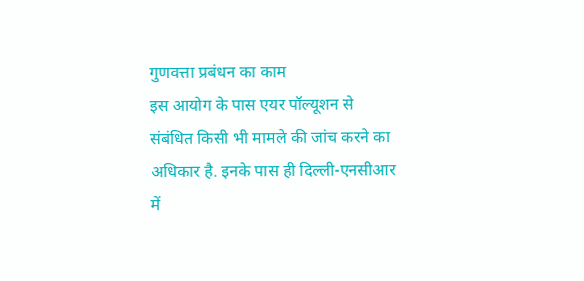गुणवत्ता प्रबंधन का काम
इस आयोग के पास एयर पॉल्यूशन से संबंधित किसी भी मामले की जांच करने का अधिकार है. इनके पास ही दिल्ली-एनसीआर में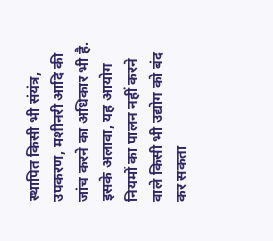स्थापित किसी भी संयंत्र, उपकरण, मशीनरी आदि की जांच करने का अधिकार भी है. इसके अलावा, यह आयोग नियमों का पालन नहीं करने वाले किसी भी उद्योग को बंद कर सकता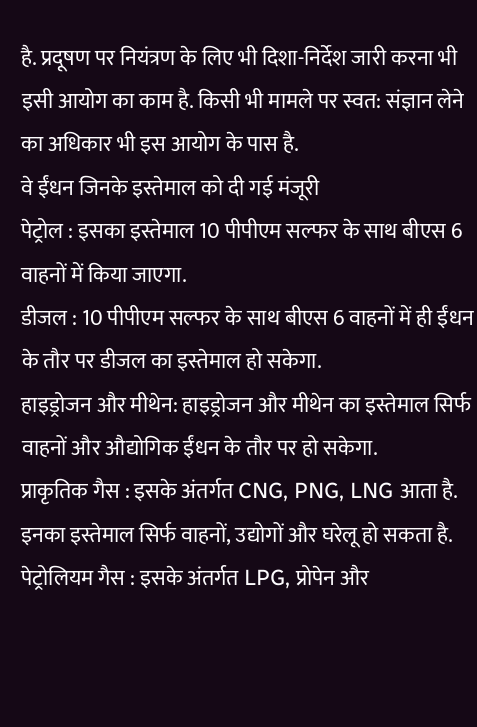है. प्रदूषण पर नियंत्रण के लिए भी दिशा-निर्देश जारी करना भी इसी आयोग का काम है. किसी भी मामले पर स्वत: संज्ञान लेने का अधिकार भी इस आयोग के पास है.
वे ईंधन जिनके इस्तेमाल को दी गई मंजूरी
पेट्रोल : इसका इस्तेमाल 10 पीपीएम सल्फर के साथ बीएस 6 वाहनों में किया जाएगा.
डीजल : 10 पीपीएम सल्फर के साथ बीएस 6 वाहनों में ही ईंधन के तौर पर डीजल का इस्तेमाल हो सकेगा.
हाइड्रोजन और मीथेन: हाइड्रोजन और मीथेन का इस्तेमाल सिर्फ वाहनों और औद्योगिक ईंधन के तौर पर हो सकेगा.
प्राकृतिक गैस : इसके अंतर्गत CNG, PNG, LNG आता है. इनका इस्तेमाल सिर्फ वाहनों, उद्योगों और घरेलू हो सकता है.
पेट्रोलियम गैस : इसके अंतर्गत LPG, प्रोपेन और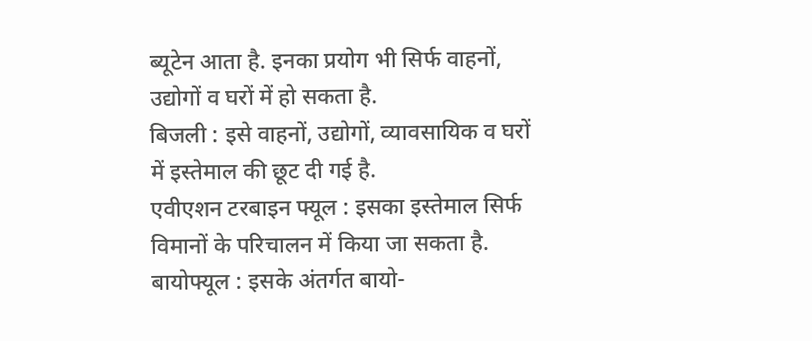ब्यूटेन आता है. इनका प्रयोग भी सिर्फ वाहनों, उद्योगों व घरों में हो सकता है.
बिजली : इसे वाहनों, उद्योगों, व्यावसायिक व घरों में इस्तेमाल की छूट दी गई है.
एवीएशन टरबाइन फ्यूल : इसका इस्तेमाल सिर्फ विमानों के परिचालन में किया जा सकता है.
बायोफ्यूल : इसके अंतर्गत बायो-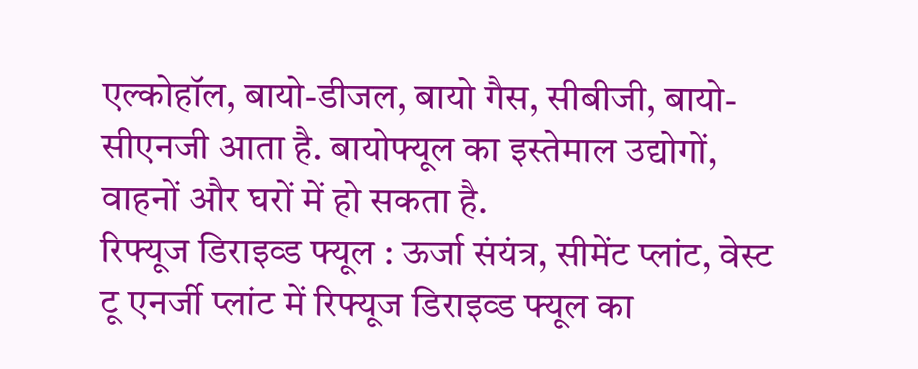एल्कोहॉल, बायो-डीजल, बायो गैस, सीबीजी, बायो-सीएनजी आता है. बायोफ्यूल का इस्तेमाल उद्योगों, वाहनों और घरों में हो सकता है.
रिफ्यूज डिराइव्ड फ्यूल : ऊर्जा संयंत्र, सीमेंट प्लांट, वेस्ट टू एनर्जी प्लांट में रिफ्यूज डिराइव्ड फ्यूल का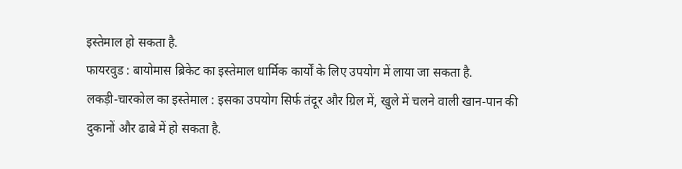इस्तेमाल हो सकता है.
फायरवुड : बायोमास ब्रिकेट का इस्तेमाल धार्मिक कार्यों के लिए उपयोग में लाया जा सकता है.
लकड़ी-चारकोल का इस्तेमाल : इसका उपयोग सिर्फ तंदूर और ग्रिल में, खुले में चलने वाली खान-पान की दुकानों और ढाबे में हो सकता है.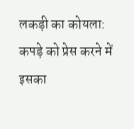लकड़ी का कोयला: कपड़े को प्रेस करने में इसका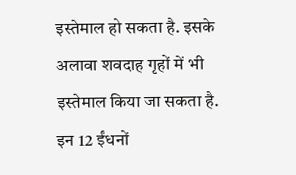इस्तेमाल हो सकता है. इसके अलावा शवदाह गृहों में भी इस्तेमाल किया जा सकता है.
इन 12 ईंधनों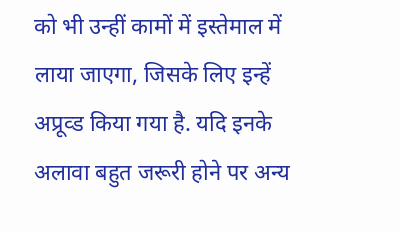को भी उन्हीं कामों में इस्तेमाल में लाया जाएगा, जिसके लिए इन्हें अप्रूव्ड किया गया है. यदि इनके अलावा बहुत जरूरी होने पर अन्य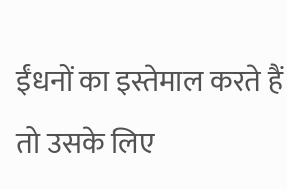ईंधनों का इस्तेमाल करते हैं तो उसके लिए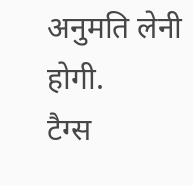अनुमति लेनी होगी.
टैग्स